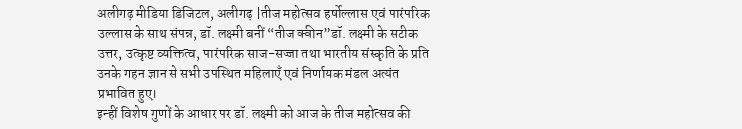अलीगढ़ मीडिया डिजिटल, अलीगढ़ |तीज महोत्सव हर्षोल्लास एवं पारंपरिक उल्लास के साथ संपन्न, डॉ. लक्ष्मी बनीं “तीज क्वीन”डॉ. लक्ष्मी के सटीक उत्तर, उत्कृष्ट व्यक्तित्व, पारंपरिक साज-सज्जा तथा भारतीय संस्कृति के प्रति उनके गहन ज्ञान से सभी उपस्थित महिलाएँ एवं निर्णायक मंडल अत्यंत प्रभावित हुए।
इन्हीं विशेष गुणों के आधार पर डॉ. लक्ष्मी को आज के तीज महोत्सव की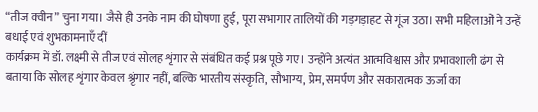“तीज क्वीन” चुना गया। जैसे ही उनके नाम की घोषणा हुई, पूरा सभागार तालियों की गड़गड़ाहट से गूंज उठा। सभी महिलाओं ने उन्हें बधाई एवं शुभकामनाएँ दीं
कार्यक्रम में डॉ. लक्ष्मी से तीज एवं सोलह शृंगार से संबंधित कई प्रश्न पूछे गए। उन्होंने अत्यंत आत्मविश्वास और प्रभावशाली ढंग से बताया कि सोलह शृंगार केवल श्रृंगार नहीं, बल्कि भारतीय संस्कृति, सौभाग्य, प्रेम, समर्पण और सकारात्मक ऊर्जा का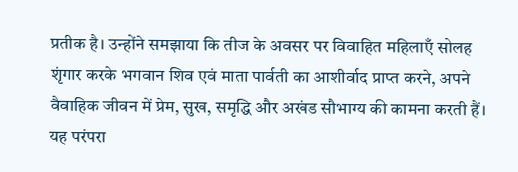प्रतीक है। उन्होंने समझाया कि तीज के अवसर पर विवाहित महिलाएँ सोलह शृंगार करके भगवान शिव एवं माता पार्वती का आशीर्वाद प्राप्त करने, अपने वैवाहिक जीवन में प्रेम, सुख, समृद्धि और अखंड सौभाग्य की कामना करती हैं। यह परंपरा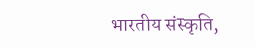भारतीय संस्कृति,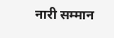नारी सम्मान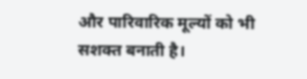और पारिवारिक मूल्यों को भी सशक्त बनाती है।